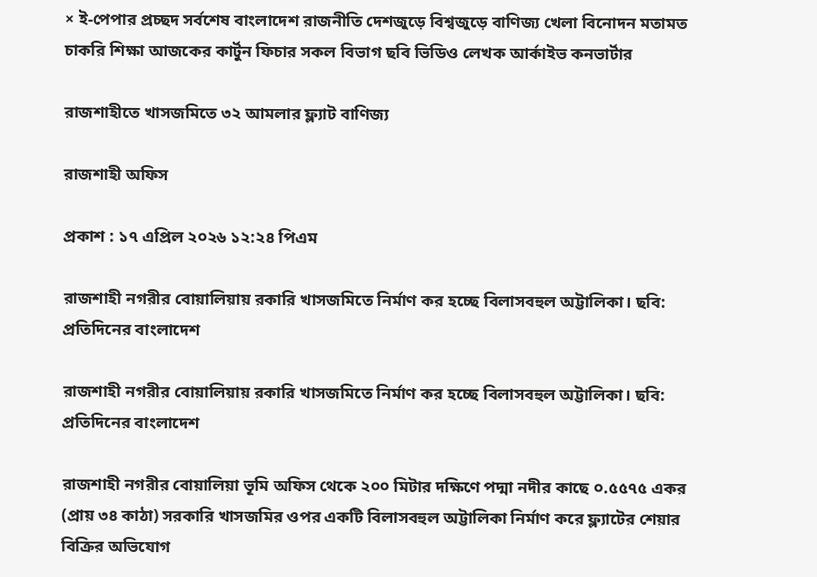× ই-পেপার প্রচ্ছদ সর্বশেষ বাংলাদেশ রাজনীতি দেশজুড়ে বিশ্বজুড়ে বাণিজ্য খেলা বিনোদন মতামত চাকরি শিক্ষা আজকের কার্টুন ফিচার সকল বিভাগ ছবি ভিডিও লেখক আর্কাইভ কনভার্টার

রাজশাহীতে খাসজমিতে ৩২ আমলার ফ্ল্যাট বাণিজ্য

রাজশাহী অফিস

প্রকাশ : ১৭ এপ্রিল ২০২৬ ১২:২৪ পিএম

রাজশাহী নগরীর বোয়ালিয়ায় রকারি খাসজমিতে নির্মাণ কর হচ্ছে বিলাসবহুল অট্টালিকা। ছবি: প্রতিদিনের বাংলাদেশ

রাজশাহী নগরীর বোয়ালিয়ায় রকারি খাসজমিতে নির্মাণ কর হচ্ছে বিলাসবহুল অট্টালিকা। ছবি: প্রতিদিনের বাংলাদেশ

রাজশাহী নগরীর বোয়ালিয়া ভূমি অফিস থেকে ২০০ মিটার দক্ষিণে পদ্মা নদীর কাছে ০.৫৫৭৫ একর (প্রায় ৩৪ কাঠা) সরকারি খাসজমির ওপর একটি বিলাসবহুল অট্টালিকা নির্মাণ করে ফ্ল্যাটের শেয়ার বিক্রির অভিযোগ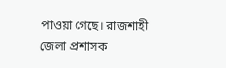পাওয়া গেছে। রাজশাহী জেলা প্রশাসক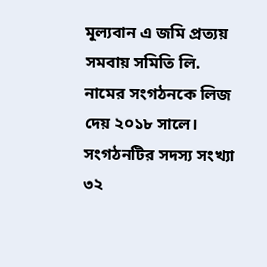মূল্যবান এ জমি প্রত্যয় সমবায় সমিতি লি. নামের সংগঠনকে লিজ দেয় ২০১৮ সালে। সংগঠনটির সদস্য সংখ্যা ৩২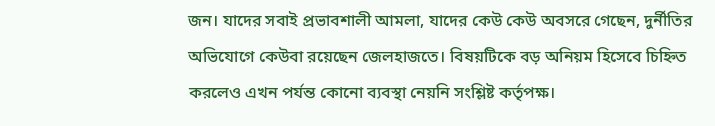জন। যাদের সবাই প্রভাবশালী আমলা, যাদের কেউ কেউ অবসরে গেছেন, দুর্নীতির অভিযোগে কেউবা রয়েছেন জেলহাজতে। বিষয়টিকে বড় অনিয়ম হিসেবে চিহ্নিত করলেও এখন পর্যন্ত কোনো ব্যবস্থা নেয়নি সংশ্লিষ্ট কর্তৃপক্ষ।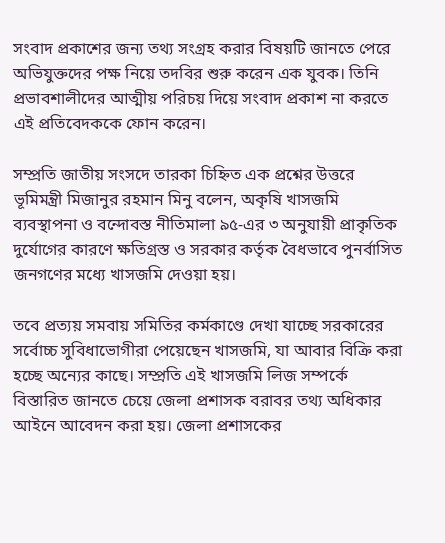সংবাদ প্রকাশের জন্য তথ্য সংগ্রহ করার বিষয়টি জানতে পেরে অভিযুক্তদের পক্ষ নিয়ে তদবির শুরু করেন এক যুবক। তিনি প্রভাবশালীদের আত্মীয় পরিচয় দিয়ে সংবাদ প্রকাশ না করতে এই প্রতিবেদককে ফোন করেন।

সম্প্রতি জাতীয় সংসদে তারকা চিহ্নিত এক প্রশ্নের উত্তরে ভূমিমন্ত্রী মিজানুর রহমান মিনু বলেন, অকৃষি খাসজমি ব্যবস্থাপনা ও বন্দোবস্ত নীতিমালা ৯৫-এর ৩ অনুযায়ী প্রাকৃতিক দুর্যোগের কারণে ক্ষতিগ্রস্ত ও সরকার কর্তৃক বৈধভাবে পুনর্বাসিত জনগণের মধ্যে খাসজমি দেওয়া হয়।

তবে প্রত্যয় সমবায় সমিতির কর্মকাণ্ডে দেখা যাচ্ছে সরকারের সর্বোচ্চ সুবিধাভোগীরা পেয়েছেন খাসজমি, যা আবার বিক্রি করা হচ্ছে অন্যের কাছে। সম্প্রতি এই খাসজমি লিজ সম্পর্কে বিস্তারিত জানতে চেয়ে জেলা প্রশাসক বরাবর তথ্য অধিকার আইনে আবেদন করা হয়। জেলা প্রশাসকের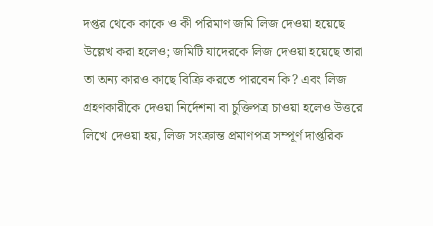দপ্তর থেকে কাকে ও কী পরিমাণ জমি লিজ দেওয়া হয়েছে উল্লেখ করা হলেও; জমিটি যাদেরকে লিজ দেওয়া হয়েছে তারা তা অন্য কারও কাছে বিক্রি করতে পারবেন কি? এবং লিজ গ্রহণকারীকে দেওয়া নির্দেশনা বা চুক্তিপত্র চাওয়া হলেও উত্তরে লিখে দেওয়া হয়, লিজ সংক্রান্ত প্রমাণপত্র সম্পূর্ণ দাপ্তরিক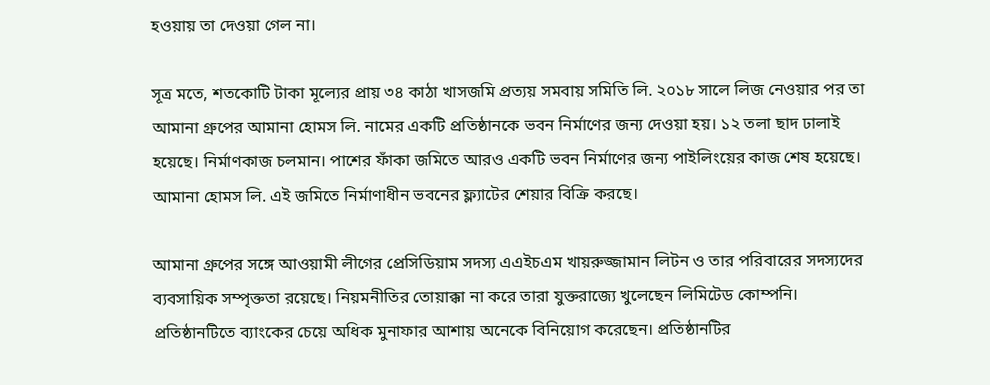হওয়ায় তা দেওয়া গেল না।

সূত্র মতে, শতকোটি টাকা মূল্যের প্রায় ৩৪ কাঠা খাসজমি প্রত্যয় সমবায় সমিতি লি. ২০১৮ সালে লিজ নেওয়ার পর তা আমানা গ্রুপের আমানা হোমস লি. নামের একটি প্রতিষ্ঠানকে ভবন নির্মাণের জন্য দেওয়া হয়। ১২ তলা ছাদ ঢালাই হয়েছে। নির্মাণকাজ চলমান। পাশের ফাঁকা জমিতে আরও একটি ভবন নির্মাণের জন্য পাইলিংয়ের কাজ শেষ হয়েছে। আমানা হোমস লি. এই জমিতে নির্মাণাধীন ভবনের ফ্ল্যাটের শেয়ার বিক্রি করছে।

আমানা গ্রুপের সঙ্গে আওয়ামী লীগের প্রেসিডিয়াম সদস্য এএইচএম খায়রুজ্জামান লিটন ও তার পরিবারের সদস্যদের ব্যবসায়িক সম্পৃক্ততা রয়েছে। নিয়মনীতির তোয়াক্কা না করে তারা যুক্তরাজ্যে খুলেছেন লিমিটেড কোম্পনি। প্রতিষ্ঠানটিতে ব্যাংকের চেয়ে অধিক মুনাফার আশায় অনেকে বিনিয়োগ করেছেন। প্রতিষ্ঠানটির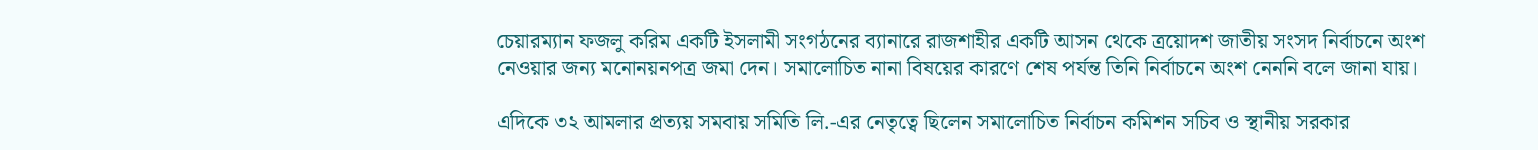চেয়ারম্যান ফজলু করিম একটি ইসলামী সংগঠনের ব্যানারে রাজশাহীর একটি আসন থেকে ত্রয়োদশ জাতীয় সংসদ নির্বাচনে অংশ নেওয়ার জন্য মনোনয়নপত্র জমা দেন। সমালোচিত নানা বিষয়ের কারণে শেষ পর্যন্ত তিনি নির্বাচনে অংশ নেননি বলে জানা যায়।

এদিকে ৩২ আমলার প্রত্যয় সমবায় সমিতি লি.-এর নেতৃত্বে ছিলেন সমালোচিত নির্বাচন কমিশন সচিব ও স্থানীয় সরকার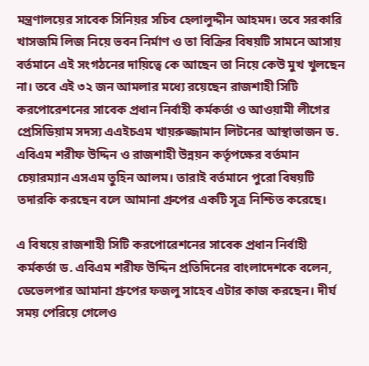মন্ত্রণালয়ের সাবেক সিনিয়র সচিব হেলালুদ্দীন আহমদ। তবে সরকারি খাসজমি লিজ নিয়ে ভবন নির্মাণ ও তা বিক্রির বিষয়টি সামনে আসায় বর্তমানে এই সংগঠনের দায়িত্বে কে আছেন তা নিয়ে কেউ মুখ খুলছেন না। তবে এই ৩২ জন আমলার মধ্যে রয়েছেন রাজশাহী সিটি করপোরেশনের সাবেক প্রধান নির্বাহী কর্মকর্তা ও আওয়ামী লীগের প্রেসিডিয়াম সদস্য এএইচএম খায়রুজ্জামান লিটনের আস্থাভাজন ড. এবিএম শরীফ উদ্দিন ও রাজশাহী উন্নয়ন কর্তৃপক্ষের বর্তমান চেয়ারম্যান এসএম তুহিন আলম। তারাই বর্তমানে পুরো বিষয়টি তদারকি করছেন বলে আমানা গ্রুপের একটি সূত্র নিশ্চিত করেছে।

এ বিষয়ে রাজশাহী সিটি করপোরেশনের সাবেক প্রধান নির্বাহী কর্মকর্তা ড. এবিএম শরীফ উদ্দিন প্রতিদিনের বাংলাদেশকে বলেন, ডেভেলপার আমানা গ্রুপের ফজলু সাহেব এটার কাজ করছেন। দীর্ঘ সময় পেরিয়ে গেলেও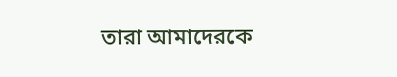তারা আমাদেরকে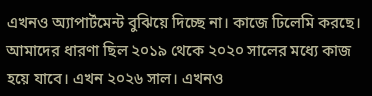এখনও অ্যাপার্টমেন্ট বুঝিয়ে দিচ্ছে না। কাজে ঢিলেমি করছে। আমাদের ধারণা ছিল ২০১৯ থেকে ২০২০ সালের মধ্যে কাজ হয়ে যাবে। এখন ২০২৬ সাল। এখনও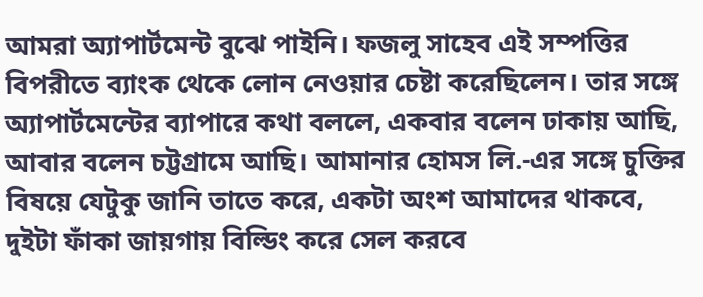আমরা অ্যাপার্টমেন্ট বুঝে পাইনি। ফজলু সাহেব এই সম্পত্তির বিপরীতে ব্যাংক থেকে লোন নেওয়ার চেষ্টা করেছিলেন। তার সঙ্গে অ্যাপার্টমেন্টের ব্যাপারে কথা বললে, একবার বলেন ঢাকায় আছি, আবার বলেন চট্টগ্রামে আছি। আমানার হোমস লি.-এর সঙ্গে চুক্তির বিষয়ে যেটুকু জানি তাতে করে, একটা অংশ আমাদের থাকবে, দুইটা ফাঁকা জায়গায় বিল্ডিং করে সেল করবে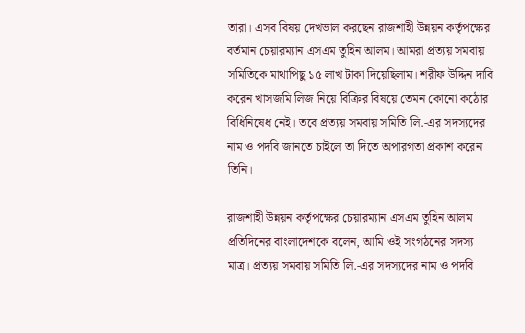তারা। এসব বিষয় দেখভাল করছেন রাজশাহী উন্নয়ন কর্তৃপক্ষের বর্তমান চেয়ারম্যান এসএম তুহিন আলম। আমরা প্রত্যয় সমবায় সমিতিকে মাথাপিছু ১৫ লাখ টাকা দিয়েছিলাম। শরীফ উদ্দিন দাবি করেন খাসজমি লিজ নিয়ে বিক্রির বিষয়ে তেমন কোনো কঠোর বিধিনিষেধ নেই। তবে প্রত্যয় সমবায় সমিতি লি.-এর সদস্যদের নাম ও পদবি জানতে চাইলে তা দিতে অপারগতা প্রকাশ করেন তিনি।

রাজশাহী উন্নয়ন কর্তৃপক্ষের চেয়ারম্যান এসএম তুহিন আলম প্রতিদিনের বাংলাদেশকে বলেন, আমি ওই সংগঠনের সদস্য মাত্র। প্রত্যয় সমবায় সমিতি লি.-এর সদস্যদের নাম ও পদবি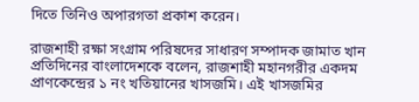দিতে তিনিও অপারগতা প্রকাশ করেন।

রাজশাহী রক্ষা সংগ্রাম পরিষদের সাধারণ সম্পাদক জামাত খান প্রতিদিনের বাংলাদেশকে বলেন, রাজশাহী মহানগরীর একদম প্রাণকেন্দ্রের ১ নং খতিয়ানের খাসজমি। এই খাসজমির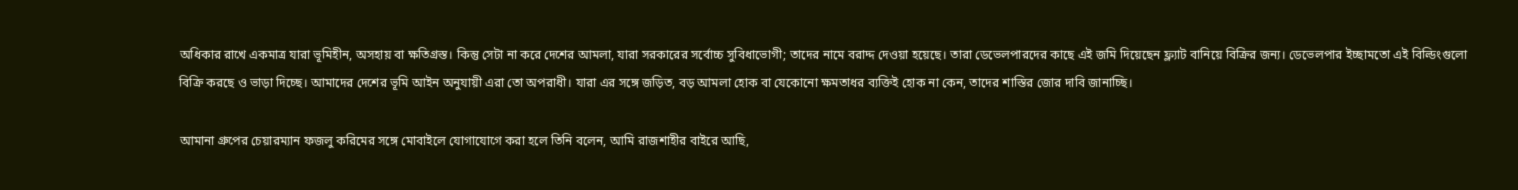অধিকার রাখে একমাত্র যারা ভূমিহীন, অসহায় বা ক্ষতিগ্রস্ত। কিন্তু সেটা না করে দেশের আমলা, যারা সরকারের সর্বোচ্চ সুবিধাভোগী; তাদের নামে বরাদ্দ দেওয়া হয়েছে। তারা ডেভেলপারদের কাছে এই জমি দিয়েছেন ফ্ল্যাট বানিয়ে বিক্রির জন্য। ডেভেলপার ইচ্ছামতো এই বিল্ডিংগুলো বিক্রি করছে ও ভাড়া দিচ্ছে। আমাদের দেশের ভূমি আইন অনুযায়ী এরা তো অপরাধী। যারা এর সঙ্গে জড়িত, বড় আমলা হোক বা যেকোনো ক্ষমতাধর ব্যক্তিই হোক না কেন, তাদের শাস্তির জোর দাবি জানাচ্ছি।

আমানা গ্রুপের চেয়ারম্যান ফজলু করিমের সঙ্গে মোবাইলে যোগাযোগে করা হলে তিনি বলেন, আমি রাজশাহীর বাইরে আছি,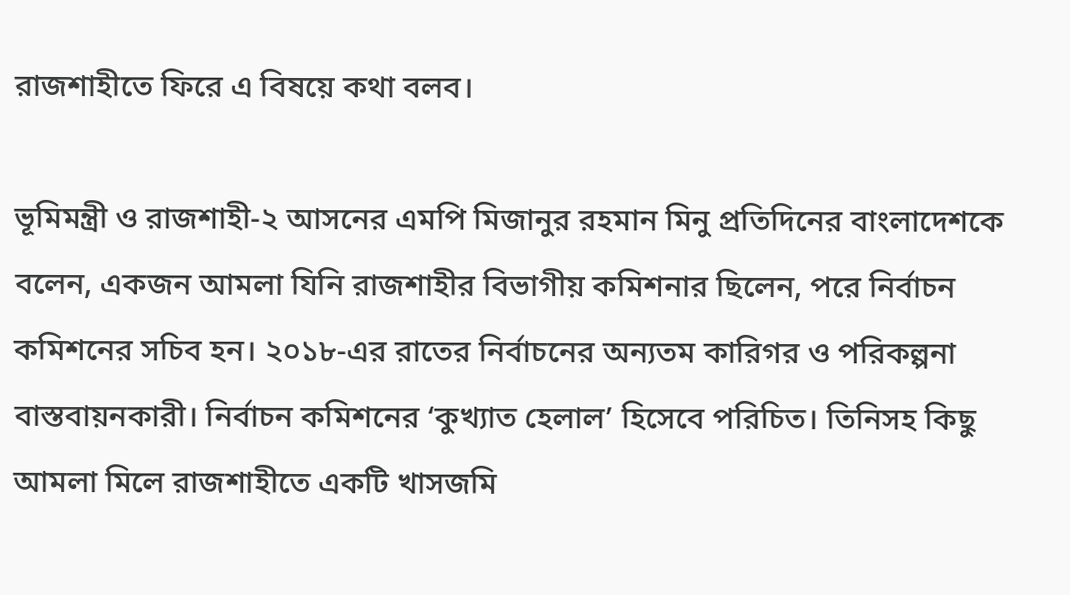রাজশাহীতে ফিরে এ বিষয়ে কথা বলব।

ভূমিমন্ত্রী ও রাজশাহী-২ আসনের এমপি মিজানুর রহমান মিনু প্রতিদিনের বাংলাদেশকে বলেন, একজন আমলা যিনি রাজশাহীর বিভাগীয় কমিশনার ছিলেন, পরে নির্বাচন কমিশনের সচিব হন। ২০১৮-এর রাতের নির্বাচনের অন্যতম কারিগর ও পরিকল্পনা বাস্তবায়নকারী। নির্বাচন কমিশনের ‘কুখ্যাত হেলাল’ হিসেবে পরিচিত। তিনিসহ কিছু আমলা মিলে রাজশাহীতে একটি খাসজমি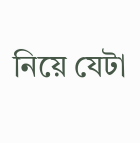নিয়ে যেটা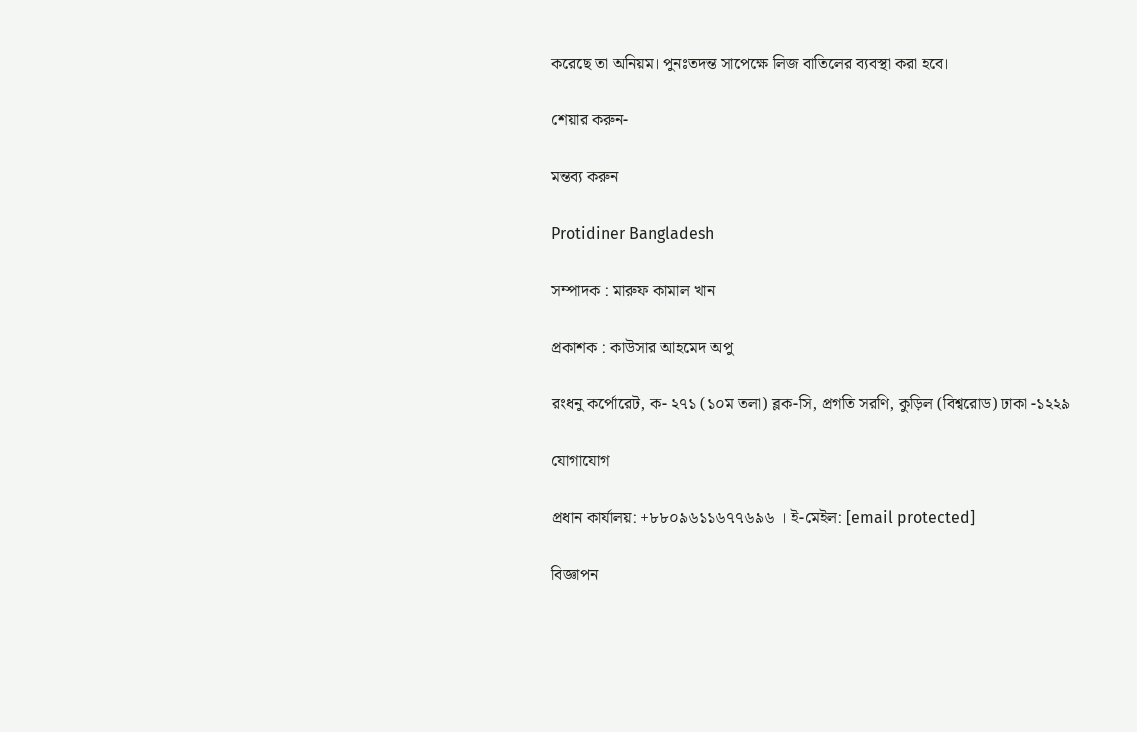করেছে তা অনিয়ম। পুনঃতদন্ত সাপেক্ষে লিজ বাতিলের ব্যবস্থা করা হবে।

শেয়ার করুন-

মন্তব্য করুন

Protidiner Bangladesh

সম্পাদক : মারুফ কামাল খান

প্রকাশক : কাউসার আহমেদ অপু

রংধনু কর্পোরেট, ক- ২৭১ (১০ম তলা) ব্লক-সি, প্রগতি সরণি, কুড়িল (বিশ্বরোড) ঢাকা -১২২৯

যোগাযোগ

প্রধান কার্যালয়: +৮৮০৯৬১১৬৭৭৬৯৬ । ই-মেইল: [email protected]

বিজ্ঞাপন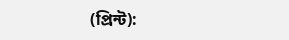(প্রিন্ট):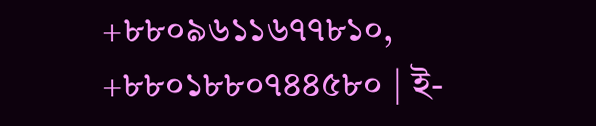+৮৮০৯৬১১৬৭৭৮১০, +৮৮০১৮৮০৭৪৪৫৮০ | ই-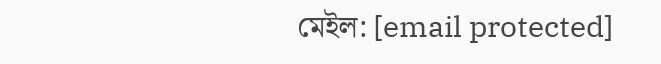মেইল: [email protected]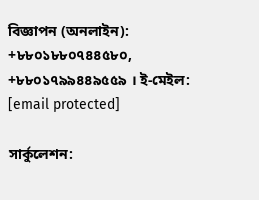বিজ্ঞাপন (অনলাইন): +৮৮০১৮৮০৭৪৪৫৮০, +৮৮০১৭৯৯৪৪৯৫৫৯ । ই-মেইল: [email protected]

সার্কুলেশন: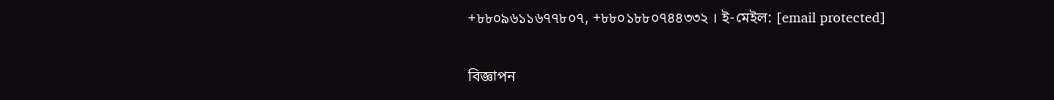+৮৮০৯৬১১৬৭৭৮০৭, +৮৮০১৮৮০৭৪৪৩৩২ । ই-মেইল: [email protected]

বিজ্ঞাপন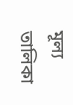মূল্য তালিকা